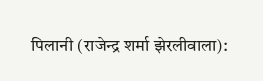पिलानी (राजेन्द्र शर्मा झेरलीवाला):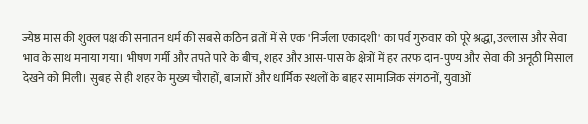ज्येष्ठ मास की शुक्ल पक्ष की सनातन धर्म की सबसे कठिन व्रतों में से एक 'निर्जला एकादशी' का पर्व गुरुवार को पूरे श्रद्धा, उल्लास और सेवा भाव के साथ मनाया गया। भीषण गर्मी और तपते पारे के बीच, शहर और आस-पास के क्षेत्रों में हर तरफ दान-पुण्य और सेवा की अनूठी मिसाल देखने को मिली। सुबह से ही शहर के मुख्य चौराहों, बाजारों और धार्मिक स्थलों के बाहर सामाजिक संगठनों, युवाओं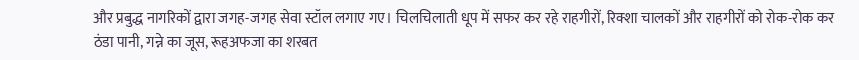और प्रबुद्ध नागरिकों द्वारा जगह-जगह सेवा स्टॉल लगाए गए। चिलचिलाती धूप में सफर कर रहे राहगीरों, रिक्शा चालकों और राहगीरों को रोक-रोक कर ठंडा पानी, गन्ने का जूस, रूहअफजा का शरबत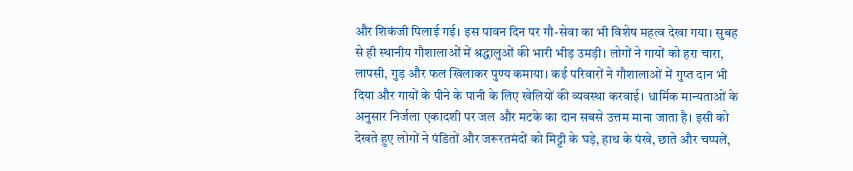और शिकंजी पिलाई गई। इस पावन दिन पर गौ-सेवा का भी विशेष महत्व देखा गया। सुबह से ही स्थानीय गौशालाओं में श्रद्धालुओं की भारी भीड़ उमड़ी। लोगों ने गायों को हरा चारा, लापसी, गुड़ और फल खिलाकर पुण्य कमाया। कई परिवारों ने गौशालाओं में गुप्त दान भी दिया और गायों के पीने के पानी के लिए खेलियों की व्यवस्था करवाई। धार्मिक मान्यताओं के अनुसार निर्जला एकादशी पर जल और मटके का दान सबसे उत्तम माना जाता है। इसी को देखते हुए लोगों ने पंडितों और जरूरतमंदों को मिट्टी के घड़े, हाथ के पंखे, छाते और चप्पलें,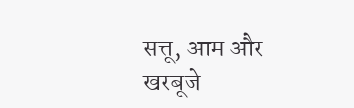सत्तू, आम और खरबूजे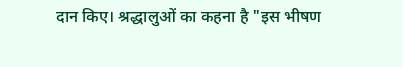दान किए। श्रद्धालुओं का कहना है "इस भीषण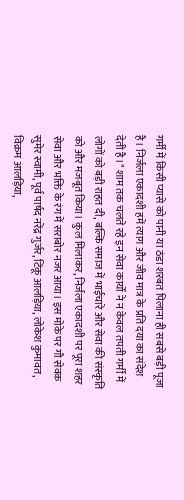गर्मी में किसी प्यासे को पानी या ठंडा शरबत पिलाना ही सबसे बड़ी पूजा है। निर्जला एकादशी हमें त्याग और जीव मात्र के प्रति दया का संदेश देती है।" शाम तक चलते रहे इन सेवा कार्यों ने न केवल तपती गर्मी में लोगों को बड़ी राहत दी, बल्कि समाज में भाईचारे और सेवा की संस्कृति को और मजबूत किया। कुल मिलाकर, निर्जला एकादशी पर पूरा शहर सेवा और भक्ति के रंग में सराबोर नजर आया। इस मोके पर गौ सेवक सुमेर स्वामी, पूर्व पार्षद नरेंद्र गुर्जर, टिंकू आलड़िया, लोकेश कुमावत, विक्रम आलड़िया,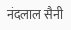नंदलाल सैनी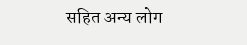सहित अन्य लोग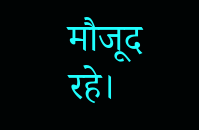मौजूद रहे।